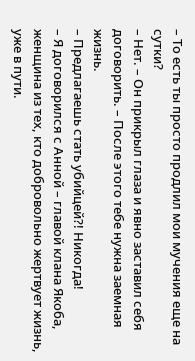– То есть ты просто продлил мои мучения еще на сутки?
– Нет. – Он прикрыл глаза и явно заставил себя договорить. – После этого тебе нужна заемная жизнь.
– Предлагаешь стать убийцей?! Никогда!
– Я договорился с Анной – главой клана Якоба, женщина из тех, кто добровольно жертвует жизнь, уже в пути.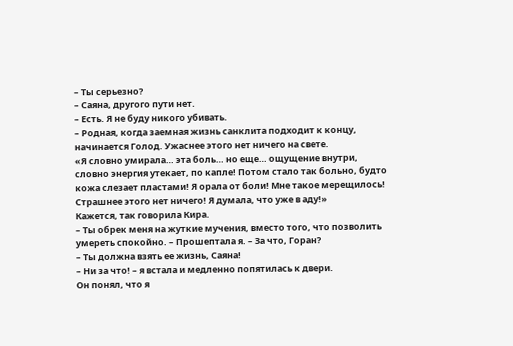– Ты серьезно?
– Саяна, другого пути нет.
– Есть. Я не буду никого убивать.
– Родная, когда заемная жизнь санклита подходит к концу, начинается Голод. Ужаснее этого нет ничего на свете.
«Я словно умирала… эта боль… но еще… ощущение внутри, словно энергия утекает, по капле! Потом стало так больно, будто кожа слезает пластами! Я орала от боли! Мне такое мерещилось! Страшнее этого нет ничего! Я думала, что уже в аду!»
Кажется, так говорила Кира.
– Ты обрек меня на жуткие мучения, вместо того, что позволить умереть спокойно. – Прошептала я. – За что, Горан?
– Ты должна взять ее жизнь, Саяна!
– Ни за что! – я встала и медленно попятилась к двери.
Он понял, что я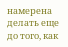намерена делать еще до того, как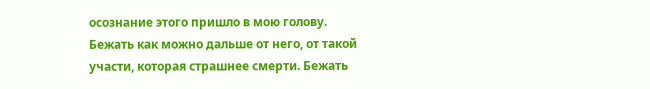осознание этого пришло в мою голову.
Бежать как можно дальше от него, от такой участи, которая страшнее смерти. Бежать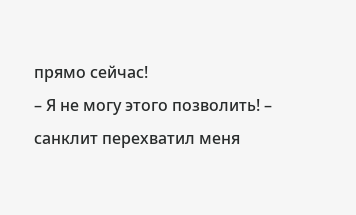прямо сейчас!
– Я не могу этого позволить! – санклит перехватил меня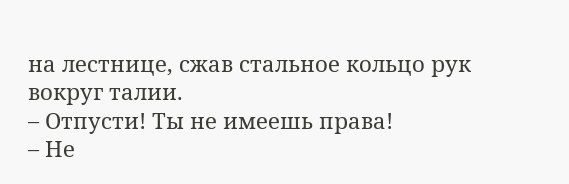на лестнице, сжав стальное кольцо рук вокруг талии.
– Отпусти! Ты не имеешь права!
– Не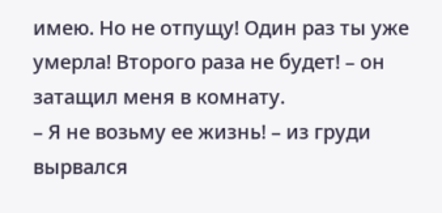имею. Но не отпущу! Один раз ты уже умерла! Второго раза не будет! – он затащил меня в комнату.
– Я не возьму ее жизнь! – из груди вырвался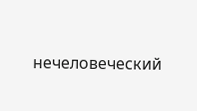нечеловеческий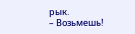рык.
– Возьмешь!